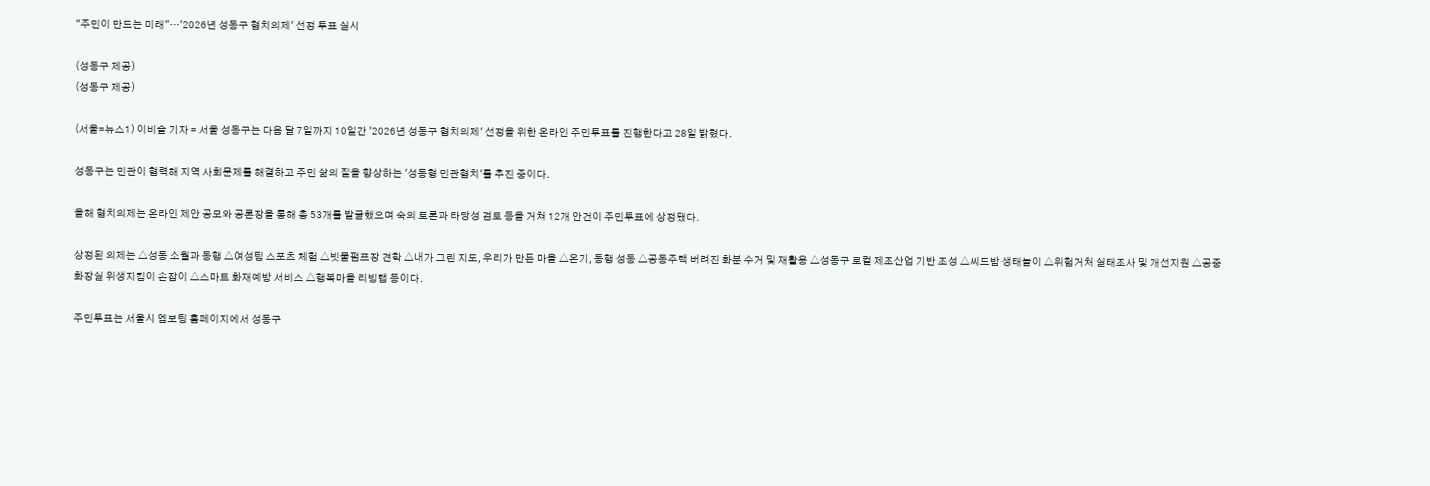"주민이 만드는 미래"…'2026년 성동구 협치의제' 선정 투표 실시

(성동구 제공)
(성동구 제공)

(서울=뉴스1) 이비슬 기자 = 서울 성동구는 다음 달 7일까지 10일간 '2026년 성동구 협치의제' 선정을 위한 온라인 주민투표를 진행한다고 28일 밝혔다.

성동구는 민관이 협력해 지역 사회문제를 해결하고 주민 삶의 질을 향상하는 '성동형 민관협치'를 추진 중이다.

올해 협치의제는 온라인 제안 공모와 공론장을 통해 총 53개를 발굴했으며 숙의 토론과 타당성 검토 등을 거쳐 12개 안건이 주민투표에 상정됐다.

상정된 의제는 △성동 소월과 동행 △여성팀 스포츠 체험 △빗물펌프장 견학 △내가 그린 지도, 우리가 만든 마을 △온기, 동행 성동 △공동주택 버려진 화분 수거 및 재활용 △성동구 로컬 제조산업 기반 조성 △씨드밤 생태놀이 △위험거처 실태조사 및 개선지원 △공중화장실 위생지킴이 손잡이 △스마트 화재예방 서비스 △행복마을 리빙랩 등이다.

주민투표는 서울시 엠보팅 홈페이지에서 성동구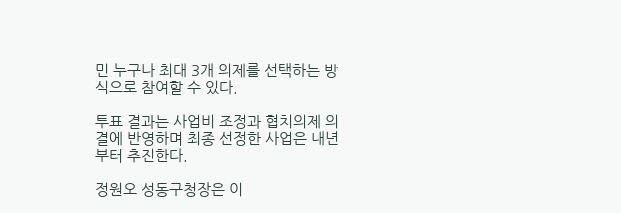민 누구나 최대 3개 의제를 선택하는 방식으로 참여할 수 있다.

투표 결과는 사업비 조정과 협치의제 의결에 반영하며 최종 선정한 사업은 내년부터 추진한다.

정원오 성동구청장은 이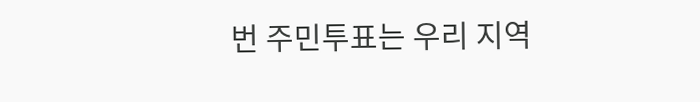번 주민투표는 우리 지역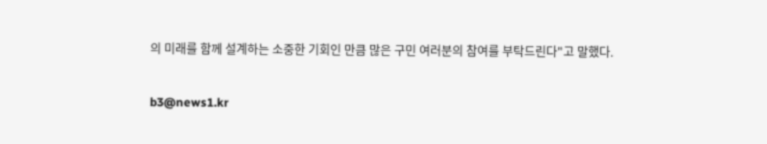의 미래를 함께 설계하는 소중한 기회인 만큼 많은 구민 여러분의 참여를 부탁드린다"고 말했다.

b3@news1.kr